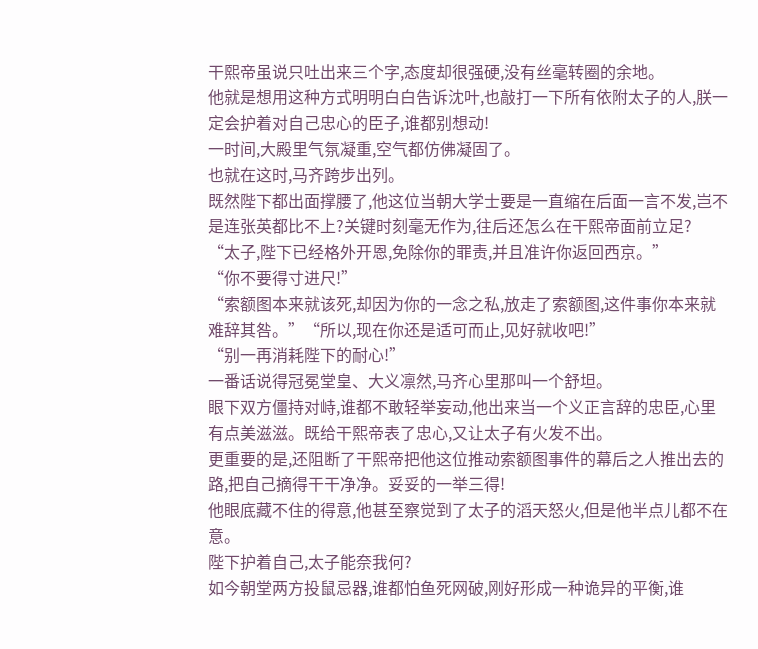干熙帝虽说只吐出来三个字,态度却很强硬,没有丝毫转圈的余地。
他就是想用这种方式明明白白告诉沈叶,也敲打一下所有依附太子的人,朕一定会护着对自己忠心的臣子,谁都别想动!
一时间,大殿里气氛凝重,空气都仿佛凝固了。
也就在这时,马齐跨步出列。
既然陛下都出面撑腰了,他这位当朝大学士要是一直缩在后面一言不发,岂不是连张英都比不上?关键时刻毫无作为,往后还怎么在干熙帝面前立足?
“太子,陛下已经格外开恩,免除你的罪责,并且准许你返回西京。”
“你不要得寸进尺!”
“索额图本来就该死,却因为你的一念之私,放走了索额图,这件事你本来就难辞其咎。”“所以,现在你还是适可而止,见好就收吧!”
“别一再消耗陛下的耐心!”
一番话说得冠冕堂皇、大义凛然,马齐心里那叫一个舒坦。
眼下双方僵持对峙,谁都不敢轻举妄动,他出来当一个义正言辞的忠臣,心里有点美滋滋。既给干熙帝表了忠心,又让太子有火发不出。
更重要的是,还阻断了干熙帝把他这位推动索额图事件的幕后之人推出去的路,把自己摘得干干净净。妥妥的一举三得!
他眼底藏不住的得意,他甚至察觉到了太子的滔天怒火,但是他半点儿都不在意。
陛下护着自己,太子能奈我何?
如今朝堂两方投鼠忌器,谁都怕鱼死网破,刚好形成一种诡异的平衡,谁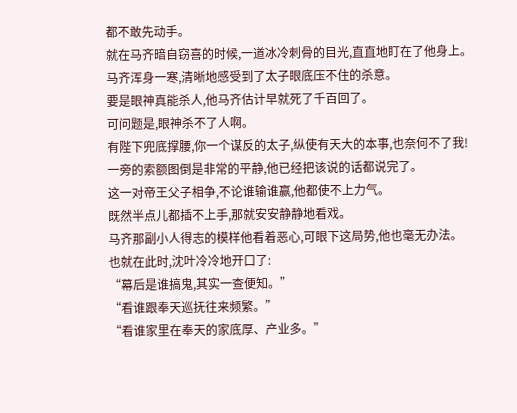都不敢先动手。
就在马齐暗自窃喜的时候,一道冰冷刺骨的目光,直直地盯在了他身上。
马齐浑身一寒,清晰地感受到了太子眼底压不住的杀意。
要是眼神真能杀人,他马齐估计早就死了千百回了。
可问题是,眼神杀不了人啊。
有陛下兜底撑腰,你一个谋反的太子,纵使有天大的本事,也奈何不了我!
一旁的索额图倒是非常的平静,他已经把该说的话都说完了。
这一对帝王父子相争,不论谁输谁赢,他都使不上力气。
既然半点儿都插不上手,那就安安静静地看戏。
马齐那副小人得志的模样他看着恶心,可眼下这局势,他也毫无办法。
也就在此时,沈叶冷冷地开口了:
“幕后是谁搞鬼,其实一查便知。”
“看谁跟奉天巡抚往来频繁。”
“看谁家里在奉天的家底厚、产业多。”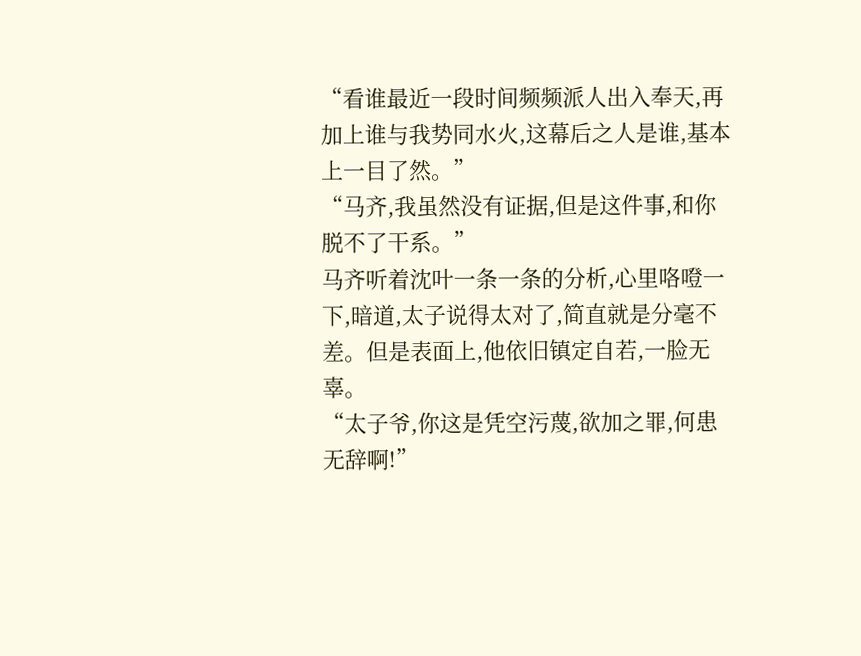“看谁最近一段时间频频派人出入奉天,再加上谁与我势同水火,这幕后之人是谁,基本上一目了然。”
“马齐,我虽然没有证据,但是这件事,和你脱不了干系。”
马齐听着沈叶一条一条的分析,心里咯噔一下,暗道,太子说得太对了,简直就是分毫不差。但是表面上,他依旧镇定自若,一脸无辜。
“太子爷,你这是凭空污蔑,欲加之罪,何患无辞啊!”